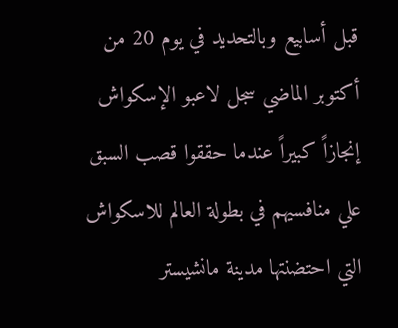قبل أسابيع وبالتحديد في يوم 20 من أكتوبر الماضي سجل لاعبو الإسكواش إنجازاً كبيراً عندما حققوا قصب السبق علي منافسيهم في بطولة العالم للاسكواش التي احتضنتها مدينة مانشيستر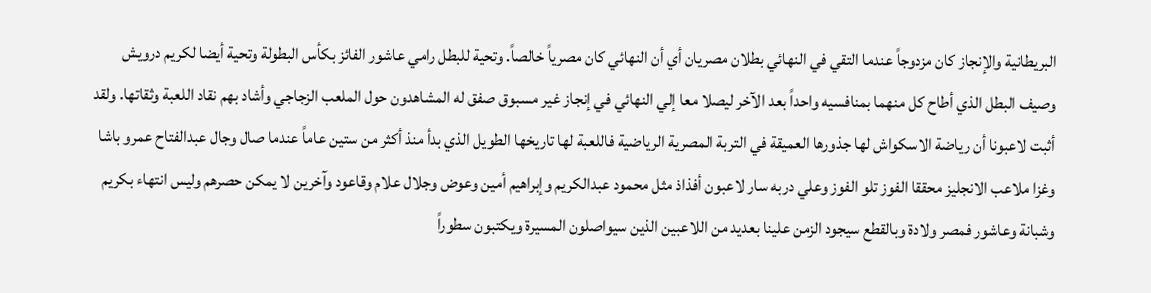البريطانية والإنجاز كان مزدوجاً عندما التقي في النهائي بطلان مصريان أي أن النهائي كان مصرياً خالصاً. وتحية للبطل رامي عاشور الفائز بكأس البطولة وتحية أيضا لكريم درويش وصيف البطل الذي أطاح كل منهما بمنافسيه واحداً بعد الآخر ليصلا معا إلي النهائي في إنجاز غير مسبوق صفق له المشاهدون حول الملعب الزجاجي وأشاد بهم نقاد اللعبة وثقاتها. ولقد أثبت لاعبونا أن رياضة الاسكواش لها جذورها العميقة في التربة المصرية الرياضية فاللعبة لها تاريخها الطويل الذي بدأ منذ أكثر من ستين عاماً عندما صال وجال عبدالفتاح عمرو باشا وغزا ملاعب الانجليز محققا الفوز تلو الفوز وعلي دربه سار لاعبون أفذاذ مثل محمود عبدالكريم وإبراهيم أمين وعوض وجلال علام وقاعود وآخرين لا يمكن حصرهم وليس انتهاء بكريم وشبانة وعاشور فمصر ولادة وبالقطع سيجود الزمن علينا بعديد من اللاعبين الذين سيواصلون المسيرة ويكتبون سطوراً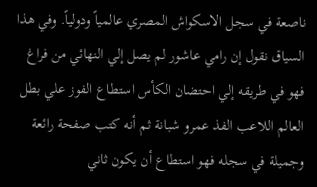ناصعة في سجل الاسكواش المصري عالمياً ودولياً. وفي هذا السياق نقول إن رامي عاشور لم يصل إلي النهائي من فراغ فهو في طريقه إلي احتضان الكأس استطاع الفوز علي بطل العالم اللاعب الفذ عمرو شبانة ثم أنه كتب صفحة رائعة وجميلة في سجله فهو استطاع أن يكون ثاني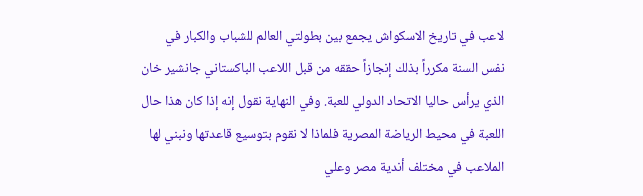لاعب في تاريخ الاسكواش يجمع بين بطولتي العالم للشباب والكبار في نفس السنة مكرراً بذلك إنجازاً حققه من قبل اللاعب الباكستاني جانشير خان الذي يرأس حاليا الاتحاد الدولي للعبة. وفي النهاية نقول إنه إذا كان هذا حال اللعبة في محيط الرياضة المصرية فلماذا لا نقوم بتوسيع قاعدتها ونبني لها الملاعب في مختلف أندية مصر وعلي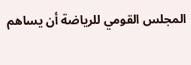المجلس القومي للرياضة أن يساهم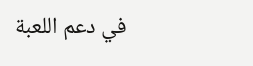في دعم اللعبة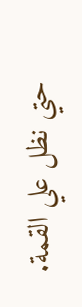حتي نظل علي القمة.